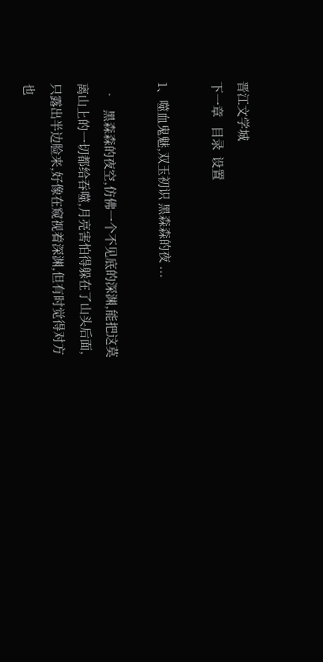晋江文学城
下一章   目录  设置

1、噬血鬼魅,双玉初识 黑森森的夜 ...

  •   黑森森的夜空,仿佛一个不见底的深渊,能把这莫离山上的一切都给吞噬,月亮害怕得躲在了山头后面,只露出半边脸来,好像在窥视着深渊,但有时觉得对方也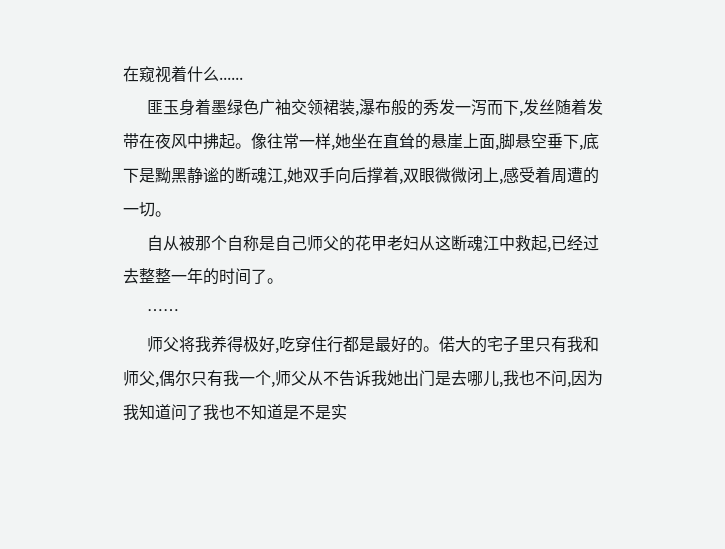在窥视着什么......
      匪玉身着墨绿色广袖交领裙装,瀑布般的秀发一泻而下,发丝随着发带在夜风中拂起。像往常一样,她坐在直耸的悬崖上面,脚悬空垂下,底下是黝黑静谧的断魂江,她双手向后撑着,双眼微微闭上,感受着周遭的一切。
      自从被那个自称是自己师父的花甲老妇从这断魂江中救起,已经过去整整一年的时间了。
      ……
      师父将我养得极好,吃穿住行都是最好的。偌大的宅子里只有我和师父,偶尔只有我一个,师父从不告诉我她出门是去哪儿,我也不问,因为我知道问了我也不知道是不是实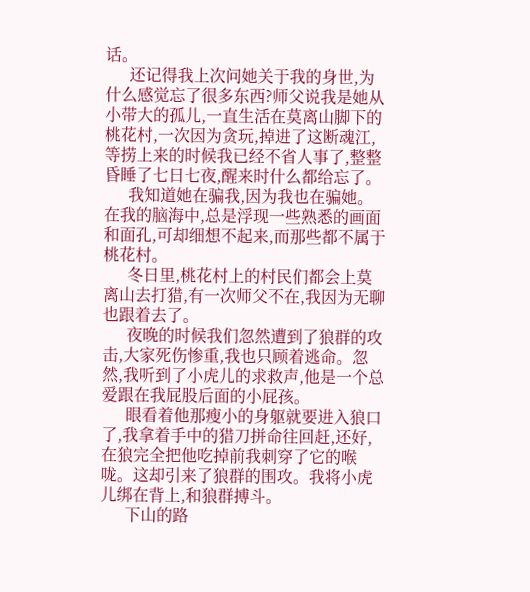话。
      还记得我上次问她关于我的身世,为什么感觉忘了很多东西?师父说我是她从小带大的孤儿,一直生活在莫离山脚下的桃花村,一次因为贪玩,掉进了这断魂江,等捞上来的时候我已经不省人事了,整整昏睡了七日七夜,醒来时什么都给忘了。
      我知道她在骗我,因为我也在骗她。在我的脑海中,总是浮现一些熟悉的画面和面孔,可却细想不起来,而那些都不属于桃花村。
      冬日里,桃花村上的村民们都会上莫离山去打猎,有一次师父不在,我因为无聊也跟着去了。
      夜晚的时候我们忽然遭到了狼群的攻击,大家死伤惨重,我也只顾着逃命。忽然,我听到了小虎儿的求救声,他是一个总爱跟在我屁股后面的小屁孩。
      眼看着他那瘦小的身躯就要进入狼口了,我拿着手中的猎刀拼命往回赶,还好,在狼完全把他吃掉前我刺穿了它的喉咙。这却引来了狼群的围攻。我将小虎儿绑在背上,和狼群搏斗。
      下山的路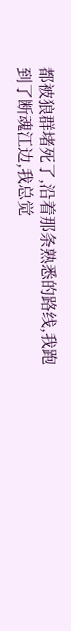都被狼群堵死了,沿着那条熟悉的路线,我跑到了断魂江边,我总觉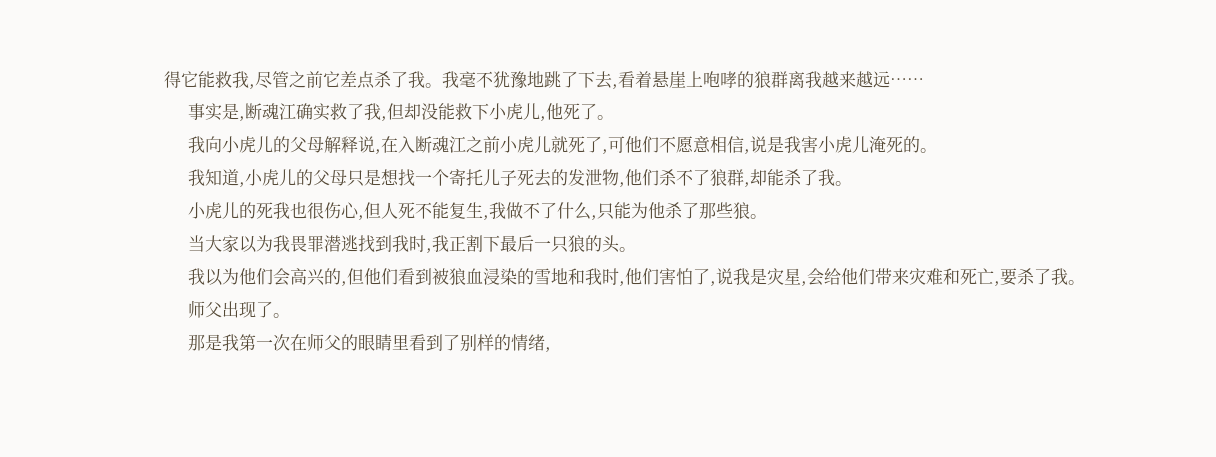得它能救我,尽管之前它差点杀了我。我毫不犹豫地跳了下去,看着悬崖上咆哮的狼群离我越来越远……
      事实是,断魂江确实救了我,但却没能救下小虎儿,他死了。
      我向小虎儿的父母解释说,在入断魂江之前小虎儿就死了,可他们不愿意相信,说是我害小虎儿淹死的。
      我知道,小虎儿的父母只是想找一个寄托儿子死去的发泄物,他们杀不了狼群,却能杀了我。
      小虎儿的死我也很伤心,但人死不能复生,我做不了什么,只能为他杀了那些狼。
      当大家以为我畏罪潜逃找到我时,我正割下最后一只狼的头。
      我以为他们会高兴的,但他们看到被狼血浸染的雪地和我时,他们害怕了,说我是灾星,会给他们带来灾难和死亡,要杀了我。
      师父出现了。
      那是我第一次在师父的眼睛里看到了别样的情绪,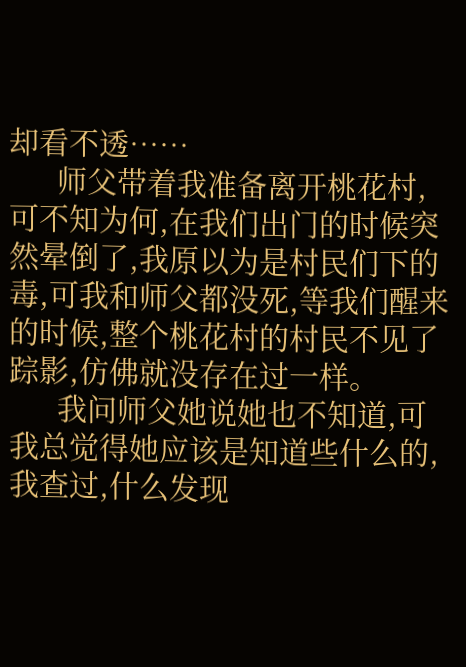却看不透……
      师父带着我准备离开桃花村,可不知为何,在我们出门的时候突然晕倒了,我原以为是村民们下的毒,可我和师父都没死,等我们醒来的时候,整个桃花村的村民不见了踪影,仿佛就没存在过一样。
      我问师父她说她也不知道,可我总觉得她应该是知道些什么的,我查过,什么发现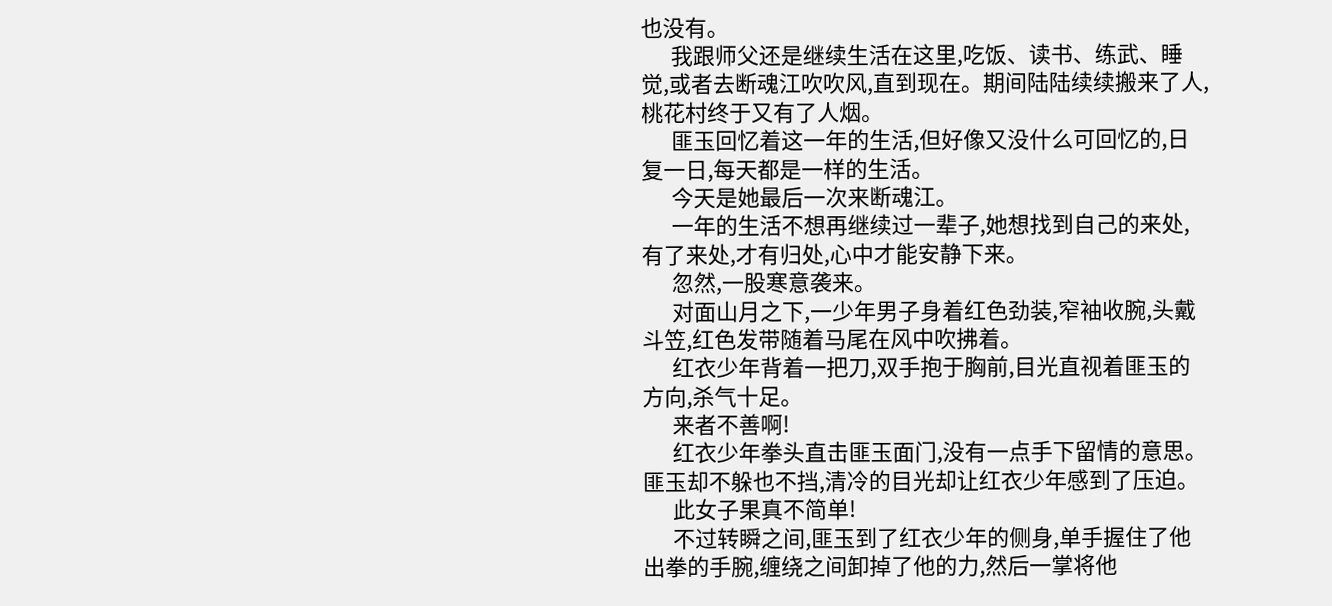也没有。
      我跟师父还是继续生活在这里,吃饭、读书、练武、睡觉,或者去断魂江吹吹风,直到现在。期间陆陆续续搬来了人,桃花村终于又有了人烟。
      匪玉回忆着这一年的生活,但好像又没什么可回忆的,日复一日,每天都是一样的生活。
      今天是她最后一次来断魂江。
      一年的生活不想再继续过一辈子,她想找到自己的来处,有了来处,才有归处,心中才能安静下来。
      忽然,一股寒意袭来。
      对面山月之下,一少年男子身着红色劲装,窄袖收腕,头戴斗笠,红色发带随着马尾在风中吹拂着。
      红衣少年背着一把刀,双手抱于胸前,目光直视着匪玉的方向,杀气十足。
      来者不善啊!
      红衣少年拳头直击匪玉面门,没有一点手下留情的意思。匪玉却不躲也不挡,清冷的目光却让红衣少年感到了压迫。
      此女子果真不简单!
      不过转瞬之间,匪玉到了红衣少年的侧身,单手握住了他出拳的手腕,缠绕之间卸掉了他的力,然后一掌将他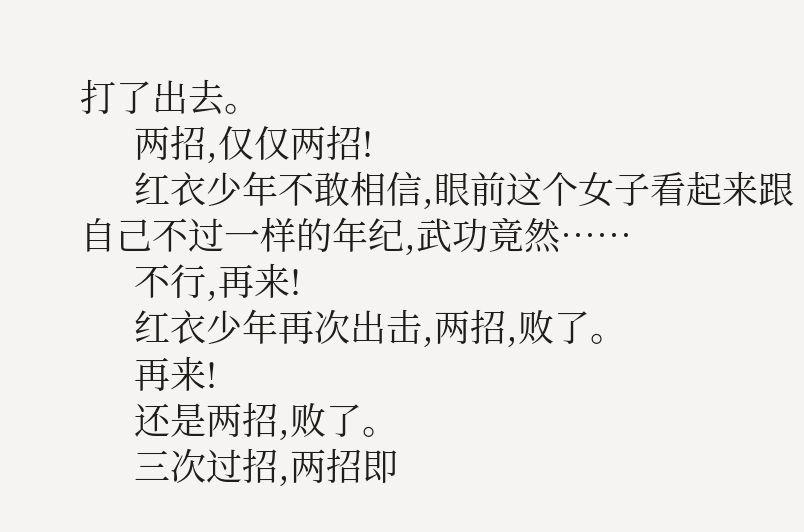打了出去。
      两招,仅仅两招!
      红衣少年不敢相信,眼前这个女子看起来跟自己不过一样的年纪,武功竟然……
      不行,再来!
      红衣少年再次出击,两招,败了。
      再来!
      还是两招,败了。
      三次过招,两招即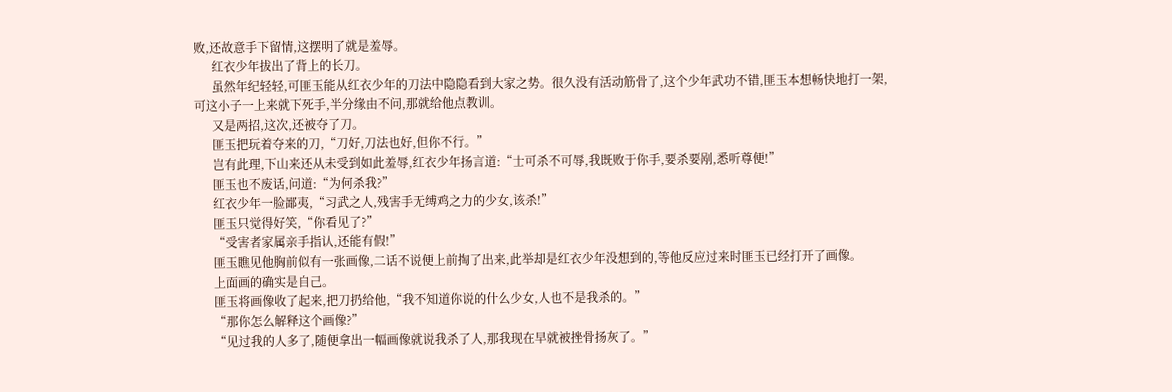败,还故意手下留情,这摆明了就是羞辱。
      红衣少年拔出了背上的长刀。
      虽然年纪轻轻,可匪玉能从红衣少年的刀法中隐隐看到大家之势。很久没有活动筋骨了,这个少年武功不错,匪玉本想畅快地打一架,可这小子一上来就下死手,半分缘由不问,那就给他点教训。
      又是两招,这次,还被夺了刀。
      匪玉把玩着夺来的刀,“刀好,刀法也好,但你不行。”
      岂有此理,下山来还从未受到如此羞辱,红衣少年扬言道:“士可杀不可辱,我既败于你手,要杀要剐,悉听尊便!”
      匪玉也不废话,问道:“为何杀我?”
      红衣少年一脸鄙夷,“习武之人,残害手无缚鸡之力的少女,该杀!”
      匪玉只觉得好笑,“你看见了?”
      “受害者家属亲手指认,还能有假!”
      匪玉瞧见他胸前似有一张画像,二话不说便上前掏了出来,此举却是红衣少年没想到的,等他反应过来时匪玉已经打开了画像。
      上面画的确实是自己。
      匪玉将画像收了起来,把刀扔给他,“我不知道你说的什么少女,人也不是我杀的。”
      “那你怎么解释这个画像?”
      “见过我的人多了,随便拿出一幅画像就说我杀了人,那我现在早就被挫骨扬灰了。”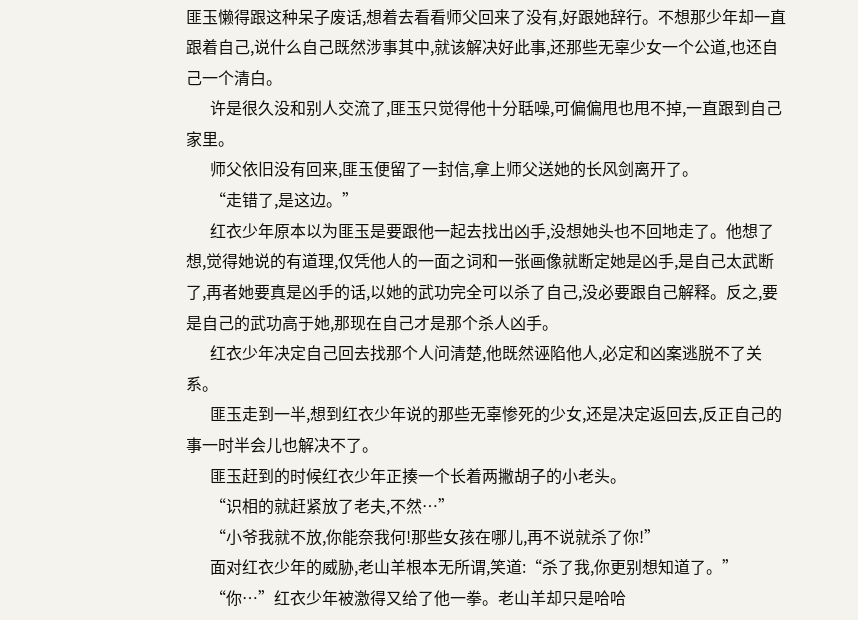匪玉懒得跟这种呆子废话,想着去看看师父回来了没有,好跟她辞行。不想那少年却一直跟着自己,说什么自己既然涉事其中,就该解决好此事,还那些无辜少女一个公道,也还自己一个清白。
      许是很久没和别人交流了,匪玉只觉得他十分聒噪,可偏偏甩也甩不掉,一直跟到自己家里。
      师父依旧没有回来,匪玉便留了一封信,拿上师父送她的长风剑离开了。
      “走错了,是这边。”
      红衣少年原本以为匪玉是要跟他一起去找出凶手,没想她头也不回地走了。他想了想,觉得她说的有道理,仅凭他人的一面之词和一张画像就断定她是凶手,是自己太武断了,再者她要真是凶手的话,以她的武功完全可以杀了自己,没必要跟自己解释。反之,要是自己的武功高于她,那现在自己才是那个杀人凶手。
      红衣少年决定自己回去找那个人问清楚,他既然诬陷他人,必定和凶案逃脱不了关系。
      匪玉走到一半,想到红衣少年说的那些无辜惨死的少女,还是决定返回去,反正自己的事一时半会儿也解决不了。
      匪玉赶到的时候红衣少年正揍一个长着两撇胡子的小老头。
      “识相的就赶紧放了老夫,不然…”
      “小爷我就不放,你能奈我何!那些女孩在哪儿,再不说就杀了你!”
      面对红衣少年的威胁,老山羊根本无所谓,笑道:“杀了我,你更别想知道了。”
      “你…”红衣少年被激得又给了他一拳。老山羊却只是哈哈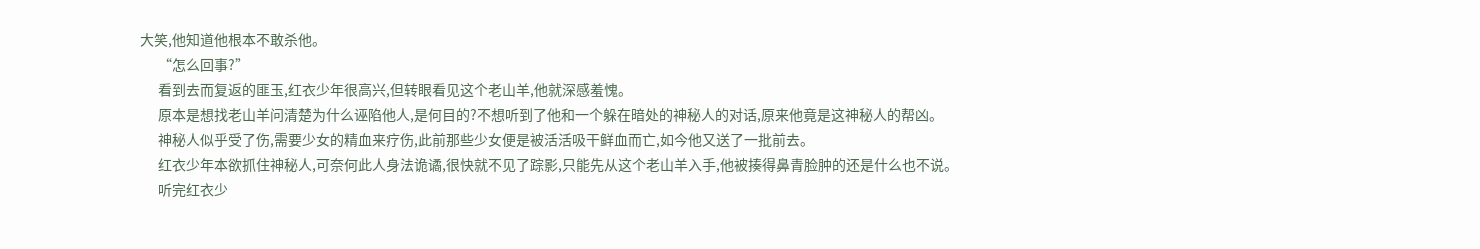大笑,他知道他根本不敢杀他。
      “怎么回事?”
      看到去而复返的匪玉,红衣少年很高兴,但转眼看见这个老山羊,他就深感羞愧。
      原本是想找老山羊问清楚为什么诬陷他人,是何目的?不想听到了他和一个躲在暗处的神秘人的对话,原来他竟是这神秘人的帮凶。
      神秘人似乎受了伤,需要少女的精血来疗伤,此前那些少女便是被活活吸干鲜血而亡,如今他又送了一批前去。
      红衣少年本欲抓住神秘人,可奈何此人身法诡谲,很快就不见了踪影,只能先从这个老山羊入手,他被揍得鼻青脸肿的还是什么也不说。
      听完红衣少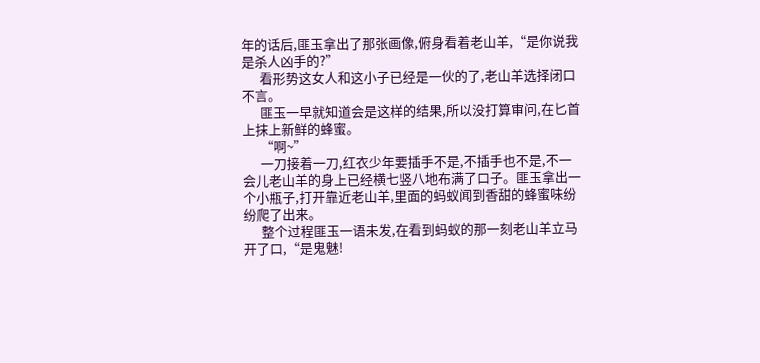年的话后,匪玉拿出了那张画像,俯身看着老山羊,“是你说我是杀人凶手的?”
      看形势这女人和这小子已经是一伙的了,老山羊选择闭口不言。
      匪玉一早就知道会是这样的结果,所以没打算审问,在匕首上抹上新鲜的蜂蜜。
      “啊~”
      一刀接着一刀,红衣少年要插手不是,不插手也不是,不一会儿老山羊的身上已经横七竖八地布满了口子。匪玉拿出一个小瓶子,打开靠近老山羊,里面的蚂蚁闻到香甜的蜂蜜味纷纷爬了出来。
      整个过程匪玉一语未发,在看到蚂蚁的那一刻老山羊立马开了口,“是鬼魅!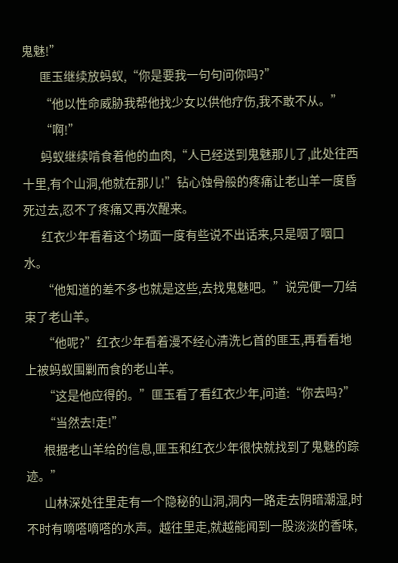鬼魅!”
      匪玉继续放蚂蚁,“你是要我一句句问你吗?”
      “他以性命威胁我帮他找少女以供他疗伤,我不敢不从。”
      “啊!”
      蚂蚁继续啃食着他的血肉,“人已经送到鬼魅那儿了,此处往西十里,有个山洞,他就在那儿!”钻心蚀骨般的疼痛让老山羊一度昏死过去,忍不了疼痛又再次醒来。
      红衣少年看着这个场面一度有些说不出话来,只是咽了咽口水。
      “他知道的差不多也就是这些,去找鬼魅吧。”说完便一刀结束了老山羊。
      “他呢?”红衣少年看着漫不经心清洗匕首的匪玉,再看看地上被蚂蚁围剿而食的老山羊。
      “这是他应得的。”匪玉看了看红衣少年,问道:“你去吗?”
      “当然去!走!”
      根据老山羊给的信息,匪玉和红衣少年很快就找到了鬼魅的踪迹。”
      山林深处往里走有一个隐秘的山洞,洞内一路走去阴暗潮湿,时不时有嘀嗒嘀嗒的水声。越往里走,就越能闻到一股淡淡的香味,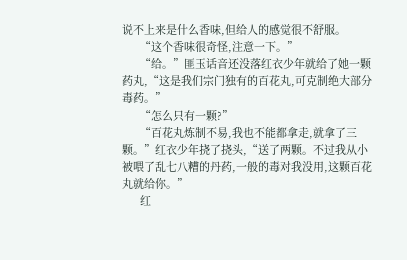说不上来是什么香味,但给人的感觉很不舒服。
      “这个香味很奇怪,注意一下。”
      “给。”匪玉话音还没落红衣少年就给了她一颗药丸,“这是我们宗门独有的百花丸,可克制绝大部分毒药。”
      “怎么只有一颗?”
      “百花丸炼制不易,我也不能都拿走,就拿了三颗。”红衣少年挠了挠头,“送了两颗。不过我从小被喂了乱七八糟的丹药,一般的毒对我没用,这颗百花丸就给你。”
      红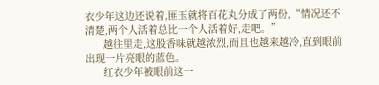衣少年这边还说着,匪玉就将百花丸分成了两份,“情况还不清楚,两个人活着总比一个人活着好,走吧。”
      越往里走,这股香味就越浓烈,而且也越来越冷,直到眼前出现一片亮眼的蓝色。
      红衣少年被眼前这一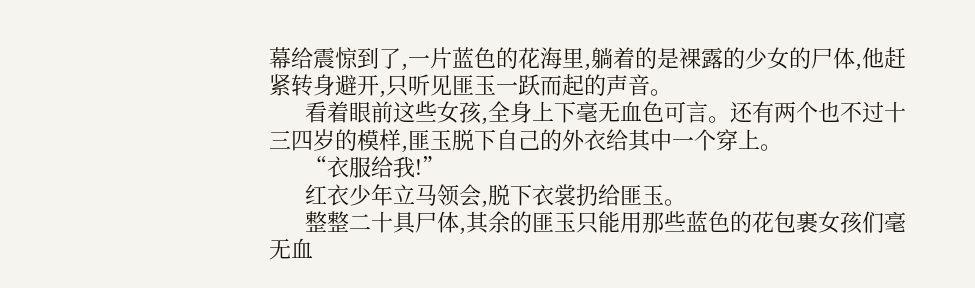幕给震惊到了,一片蓝色的花海里,躺着的是裸露的少女的尸体,他赶紧转身避开,只听见匪玉一跃而起的声音。
      看着眼前这些女孩,全身上下毫无血色可言。还有两个也不过十三四岁的模样,匪玉脱下自己的外衣给其中一个穿上。
      “衣服给我!”
      红衣少年立马领会,脱下衣裳扔给匪玉。
      整整二十具尸体,其余的匪玉只能用那些蓝色的花包裹女孩们毫无血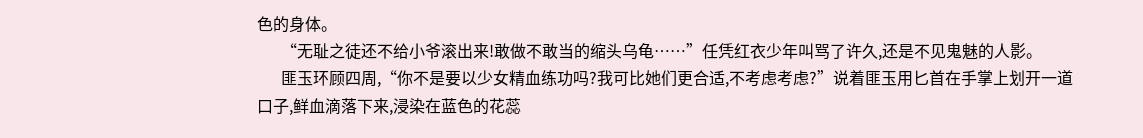色的身体。
      “无耻之徒还不给小爷滚出来!敢做不敢当的缩头乌龟……”任凭红衣少年叫骂了许久,还是不见鬼魅的人影。
      匪玉环顾四周,“你不是要以少女精血练功吗?我可比她们更合适,不考虑考虑?”说着匪玉用匕首在手掌上划开一道口子,鲜血滴落下来,浸染在蓝色的花蕊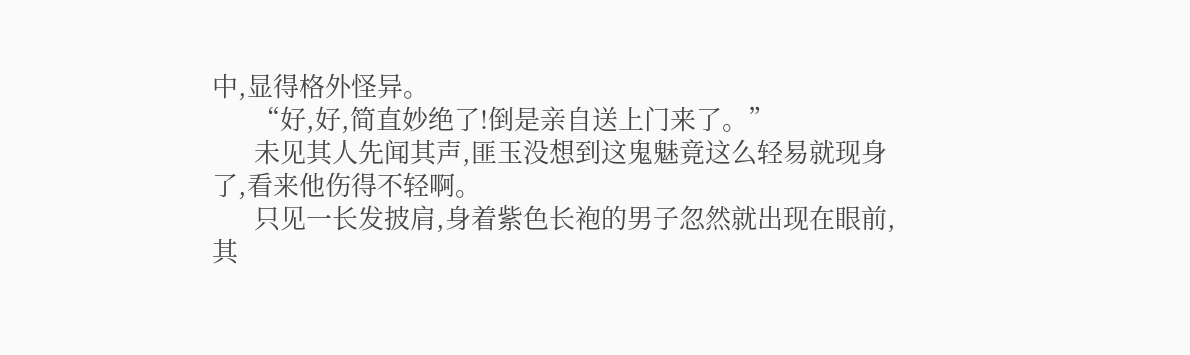中,显得格外怪异。
      “好,好,简直妙绝了!倒是亲自送上门来了。”
      未见其人先闻其声,匪玉没想到这鬼魅竟这么轻易就现身了,看来他伤得不轻啊。
      只见一长发披肩,身着紫色长袍的男子忽然就出现在眼前,其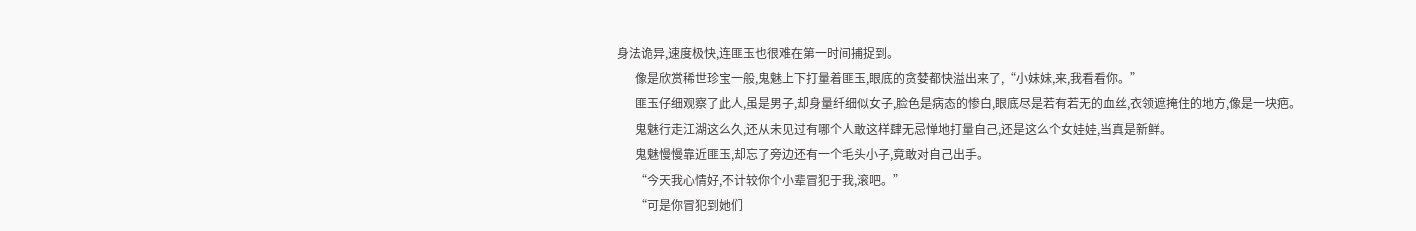身法诡异,速度极快,连匪玉也很难在第一时间捕捉到。
      像是欣赏稀世珍宝一般,鬼魅上下打量着匪玉,眼底的贪婪都快溢出来了,“小妹妹,来,我看看你。”
      匪玉仔细观察了此人,虽是男子,却身量纤细似女子,脸色是病态的惨白,眼底尽是若有若无的血丝,衣领遮掩住的地方,像是一块疤。
      鬼魅行走江湖这么久,还从未见过有哪个人敢这样肆无忌惮地打量自己,还是这么个女娃娃,当真是新鲜。
      鬼魅慢慢靠近匪玉,却忘了旁边还有一个毛头小子,竟敢对自己出手。
      “今天我心情好,不计较你个小辈冒犯于我,滚吧。”
      “可是你冒犯到她们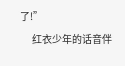了!”
      红衣少年的话音伴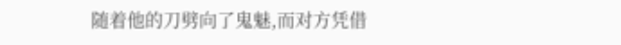随着他的刀劈向了鬼魅,而对方凭借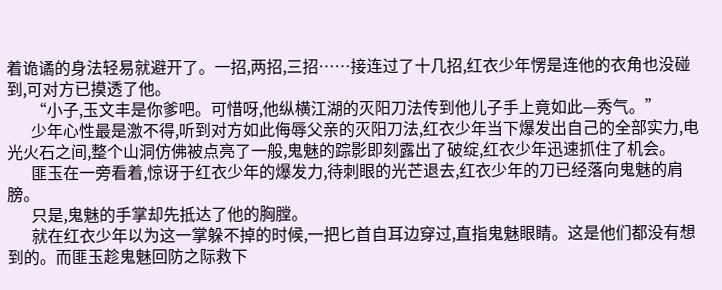着诡谲的身法轻易就避开了。一招,两招,三招……接连过了十几招,红衣少年愣是连他的衣角也没碰到,可对方已摸透了他。
      “小子,玉文丰是你爹吧。可惜呀,他纵横江湖的灭阳刀法传到他儿子手上竟如此—秀气。”
      少年心性最是激不得,听到对方如此侮辱父亲的灭阳刀法,红衣少年当下爆发出自己的全部实力,电光火石之间,整个山洞仿佛被点亮了一般,鬼魅的踪影即刻露出了破绽,红衣少年迅速抓住了机会。
      匪玉在一旁看着,惊讶于红衣少年的爆发力,待刺眼的光芒退去,红衣少年的刀已经落向鬼魅的肩膀。
      只是,鬼魅的手掌却先抵达了他的胸膛。
      就在红衣少年以为这一掌躲不掉的时候,一把匕首自耳边穿过,直指鬼魅眼睛。这是他们都没有想到的。而匪玉趁鬼魅回防之际救下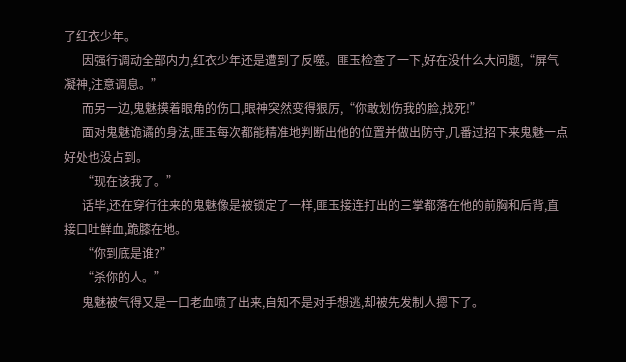了红衣少年。
      因强行调动全部内力,红衣少年还是遭到了反噬。匪玉检查了一下,好在没什么大问题,“屏气凝神,注意调息。”
      而另一边,鬼魅摸着眼角的伤口,眼神突然变得狠厉,“你敢划伤我的脸,找死!”
      面对鬼魅诡谲的身法,匪玉每次都能精准地判断出他的位置并做出防守,几番过招下来鬼魅一点好处也没占到。
      “现在该我了。”
      话毕,还在穿行往来的鬼魅像是被锁定了一样,匪玉接连打出的三掌都落在他的前胸和后背,直接口吐鲜血,跪膝在地。
      “你到底是谁?”
      “杀你的人。”
      鬼魅被气得又是一口老血喷了出来,自知不是对手想逃,却被先发制人摁下了。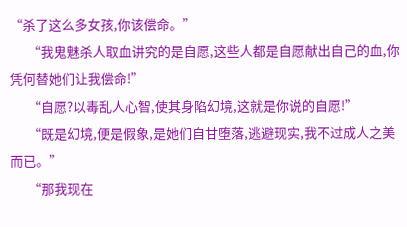“杀了这么多女孩,你该偿命。”
      “我鬼魅杀人取血讲究的是自愿,这些人都是自愿献出自己的血,你凭何替她们让我偿命!”
      “自愿?以毒乱人心智,使其身陷幻境,这就是你说的自愿!”
      “既是幻境,便是假象,是她们自甘堕落,逃避现实,我不过成人之美而已。”
      “那我现在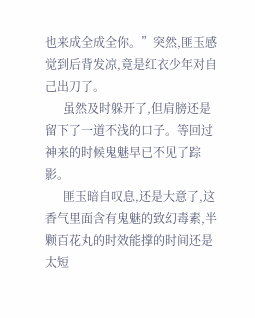也来成全成全你。”突然,匪玉感觉到后背发凉,竟是红衣少年对自己出刀了。
      虽然及时躲开了,但肩膀还是留下了一道不浅的口子。等回过神来的时候鬼魅早已不见了踪影。
      匪玉暗自叹息,还是大意了,这香气里面含有鬼魅的致幻毒素,半颗百花丸的时效能撑的时间还是太短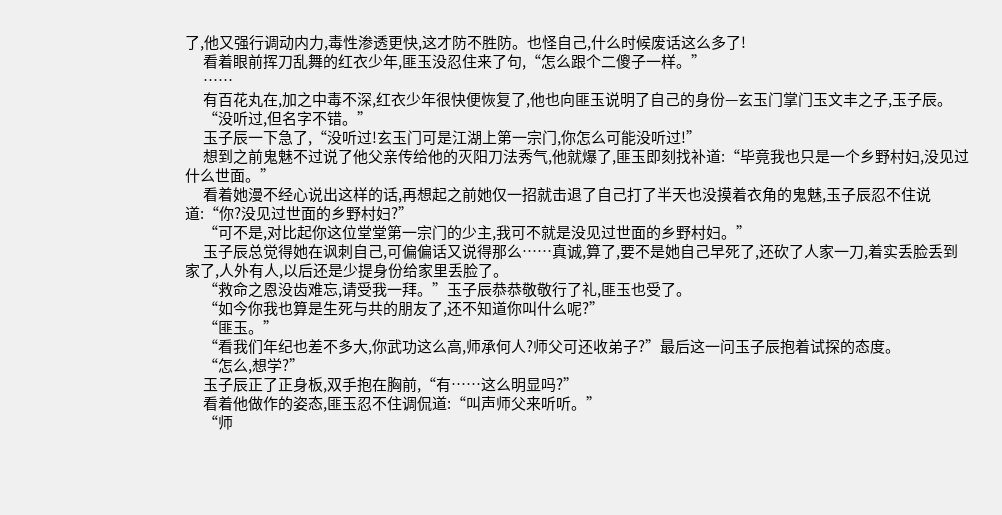了,他又强行调动内力,毒性渗透更快,这才防不胜防。也怪自己,什么时候废话这么多了!
      看着眼前挥刀乱舞的红衣少年,匪玉没忍住来了句,“怎么跟个二傻子一样。”
      ……
      有百花丸在,加之中毒不深,红衣少年很快便恢复了,他也向匪玉说明了自己的身份—玄玉门掌门玉文丰之子,玉子辰。
      “没听过,但名字不错。”
      玉子辰一下急了,“没听过!玄玉门可是江湖上第一宗门,你怎么可能没听过!”
      想到之前鬼魅不过说了他父亲传给他的灭阳刀法秀气,他就爆了,匪玉即刻找补道:“毕竟我也只是一个乡野村妇,没见过什么世面。”
      看着她漫不经心说出这样的话,再想起之前她仅一招就击退了自己打了半天也没摸着衣角的鬼魅,玉子辰忍不住说道:“你?没见过世面的乡野村妇?”
      “可不是,对比起你这位堂堂第一宗门的少主,我可不就是没见过世面的乡野村妇。”
      玉子辰总觉得她在讽刺自己,可偏偏话又说得那么……真诚,算了,要不是她自己早死了,还砍了人家一刀,着实丢脸丢到家了,人外有人,以后还是少提身份给家里丢脸了。
      “救命之恩没齿难忘,请受我一拜。”玉子辰恭恭敬敬行了礼,匪玉也受了。
      “如今你我也算是生死与共的朋友了,还不知道你叫什么呢?”
      “匪玉。”
      “看我们年纪也差不多大,你武功这么高,师承何人?师父可还收弟子?”最后这一问玉子辰抱着试探的态度。
      “怎么,想学?”
      玉子辰正了正身板,双手抱在胸前,“有……这么明显吗?”
      看着他做作的姿态,匪玉忍不住调侃道:“叫声师父来听听。”
      “师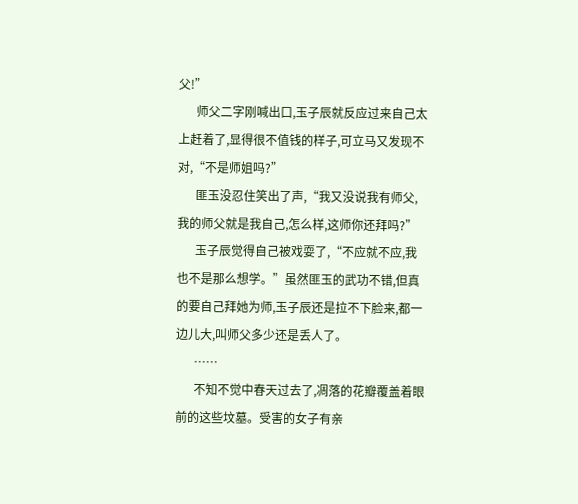父!”
      师父二字刚喊出口,玉子辰就反应过来自己太上赶着了,显得很不值钱的样子,可立马又发现不对,“不是师姐吗?”
      匪玉没忍住笑出了声,“我又没说我有师父,我的师父就是我自己,怎么样,这师你还拜吗?”
      玉子辰觉得自己被戏耍了,“不应就不应,我也不是那么想学。”虽然匪玉的武功不错,但真的要自己拜她为师,玉子辰还是拉不下脸来,都一边儿大,叫师父多少还是丢人了。
      ……
      不知不觉中春天过去了,凋落的花瓣覆盖着眼前的这些坟墓。受害的女子有亲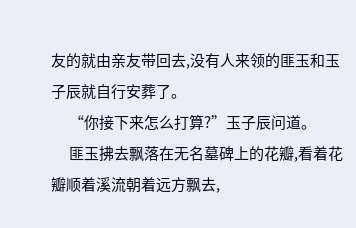友的就由亲友带回去,没有人来领的匪玉和玉子辰就自行安葬了。
      “你接下来怎么打算?”玉子辰问道。
      匪玉拂去飘落在无名墓碑上的花瓣,看着花瓣顺着溪流朝着远方飘去,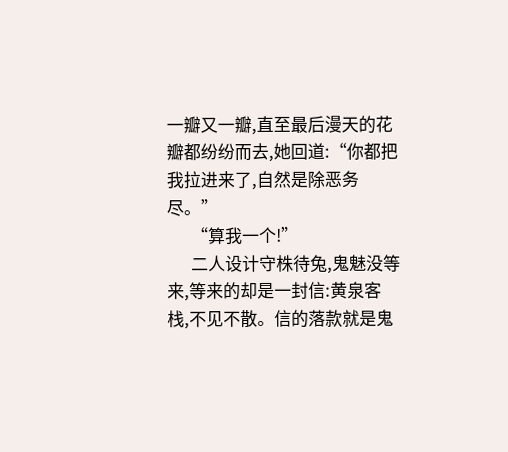一瓣又一瓣,直至最后漫天的花瓣都纷纷而去,她回道:“你都把我拉进来了,自然是除恶务尽。”
      “算我一个!”
      二人设计守株待兔,鬼魅没等来,等来的却是一封信:黄泉客栈,不见不散。信的落款就是鬼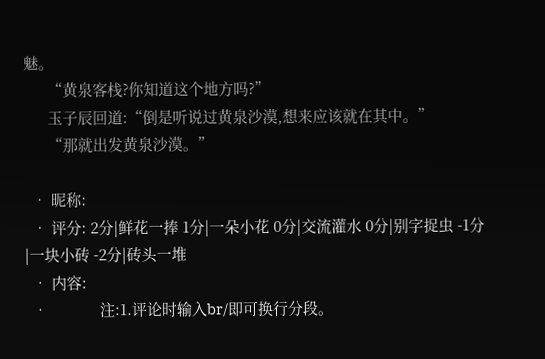魅。
      “黄泉客栈?你知道这个地方吗?”
      玉子辰回道:“倒是听说过黄泉沙漠,想来应该就在其中。”
      “那就出发黄泉沙漠。”

  • 昵称:
  • 评分: 2分|鲜花一捧 1分|一朵小花 0分|交流灌水 0分|别字捉虫 -1分|一块小砖 -2分|砖头一堆
  • 内容:
  •             注:1.评论时输入br/即可换行分段。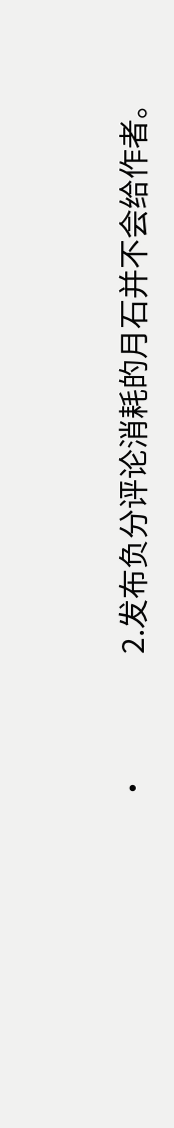•                 2.发布负分评论消耗的月石并不会给作者。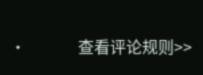•             查看评论规则>>